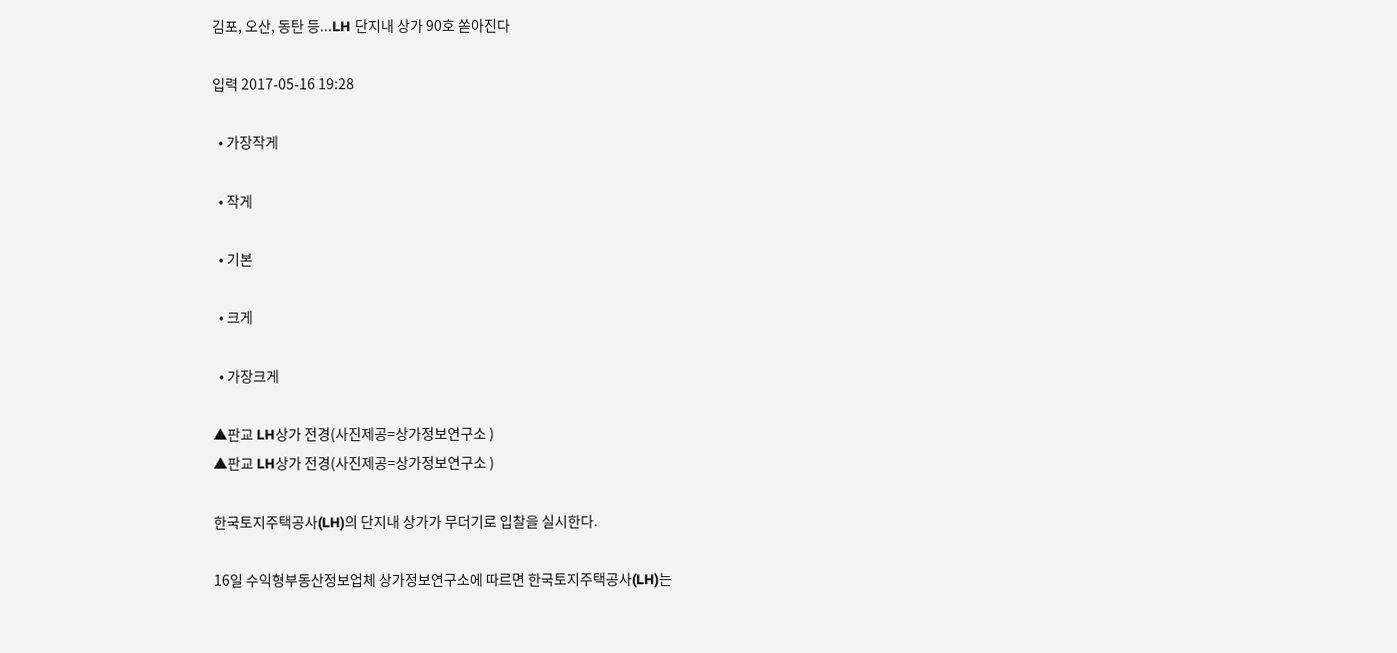김포, 오산, 동탄 등...LH 단지내 상가 90호 쏟아진다

입력 2017-05-16 19:28

  • 가장작게

  • 작게

  • 기본

  • 크게

  • 가장크게

▲판교 LH상가 전경(사진제공=상가정보연구소 )
▲판교 LH상가 전경(사진제공=상가정보연구소 )

한국토지주택공사(LH)의 단지내 상가가 무더기로 입찰을 실시한다.

16일 수익형부동산정보업체 상가정보연구소에 따르면 한국토지주택공사(LH)는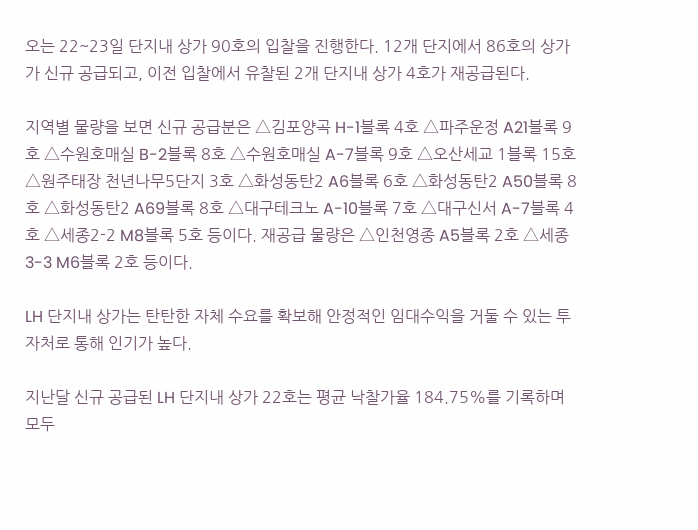오는 22~23일 단지내 상가 90호의 입찰을 진행한다. 12개 단지에서 86호의 상가가 신규 공급되고, 이전 입찰에서 유찰된 2개 단지내 상가 4호가 재공급된다.

지역별 물량을 보면 신규 공급분은 △김포양곡 H-1블록 4호 △파주운정 A21블록 9호 △수원호매실 B-2블록 8호 △수원호매실 A-7블록 9호 △오산세교 1블록 15호 △원주태장 천년나무5단지 3호 △화성동탄2 A6블록 6호 △화성동탄2 A50블록 8호 △화성동탄2 A69블록 8호 △대구테크노 A-10블록 7호 △대구신서 A-7블록 4호 △세종2-2 M8블록 5호 등이다. 재공급 물량은 △인천영종 A5블록 2호 △세종3-3 M6블록 2호 등이다.

LH 단지내 상가는 탄탄한 자체 수요를 확보해 안정적인 임대수익을 거둘 수 있는 투자처로 통해 인기가 높다.

지난달 신규 공급된 LH 단지내 상가 22호는 평균 낙찰가율 184.75%를 기록하며 모두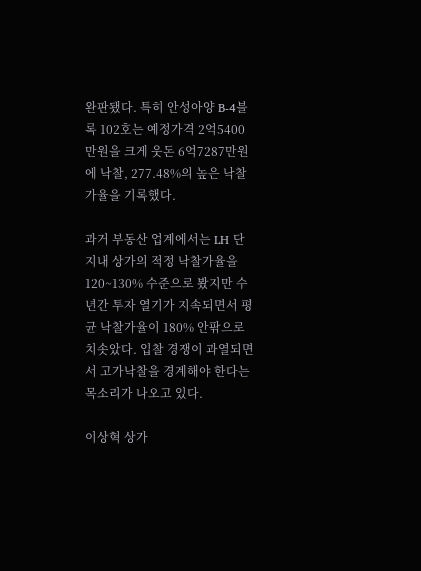완판됐다. 특히 안성아양 B-4블록 102호는 예정가격 2억5400만원을 크게 웃돈 6억7287만원에 낙찰, 277.48%의 높은 낙찰가율을 기록했다.

과거 부동산 업계에서는 LH 단지내 상가의 적정 낙찰가율을 120~130% 수준으로 봤지만 수년간 투자 열기가 지속되면서 평균 낙찰가율이 180% 안팎으로 치솟았다. 입찰 경쟁이 과열되면서 고가낙찰을 경계해야 한다는 목소리가 나오고 있다.

이상혁 상가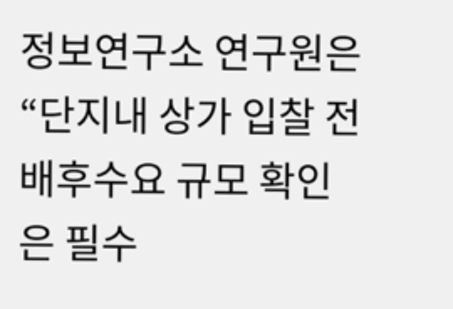정보연구소 연구원은 “단지내 상가 입찰 전 배후수요 규모 확인은 필수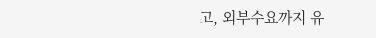고, 외부수요까지 유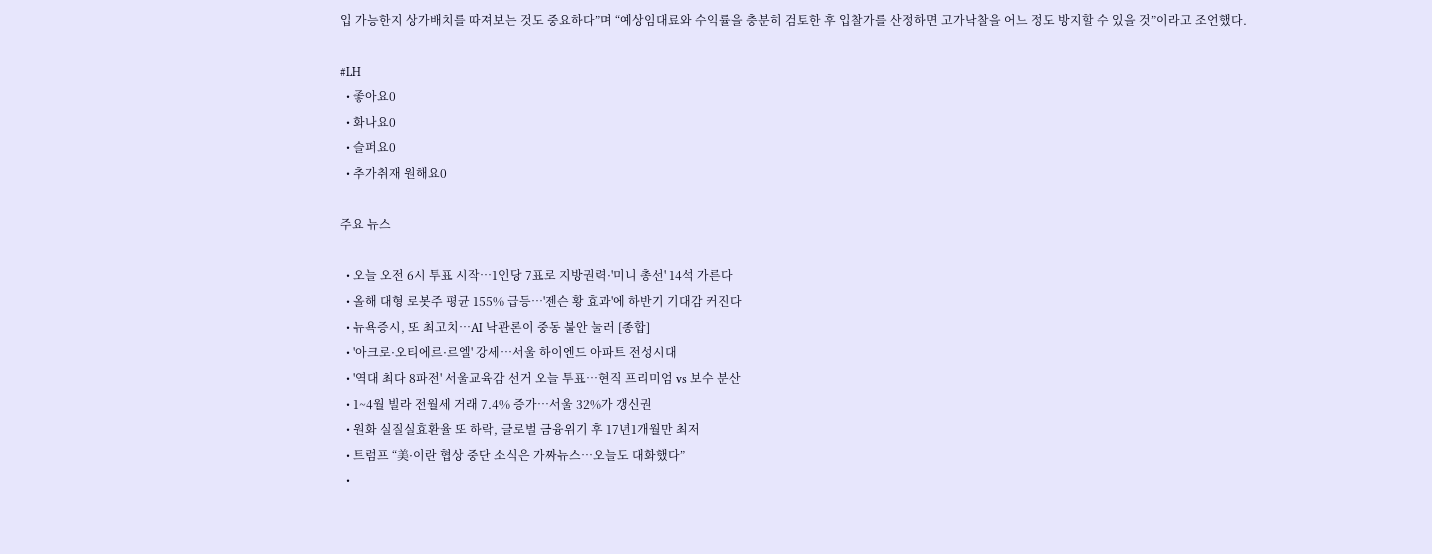입 가능한지 상가배치를 따져보는 것도 중요하다”며 “예상임대료와 수익률을 충분히 검토한 후 입찰가를 산정하면 고가낙찰을 어느 정도 방지할 수 있을 것”이라고 조언했다.

#LH
  • 좋아요0
  • 화나요0
  • 슬퍼요0
  • 추가취재 원해요0

주요 뉴스

  • 오늘 오전 6시 투표 시작…1인당 7표로 지방권력·'미니 총선' 14석 가른다
  • 올해 대형 로봇주 평균 155% 급등…'젠슨 황 효과'에 하반기 기대감 커진다
  • 뉴욕증시, 또 최고치⋯AI 낙관론이 중동 불안 눌러 [종합]
  • '아크로·오티에르·르엘' 강세⋯서울 하이엔드 아파트 전성시대
  • '역대 최다 8파전' 서울교육감 선거 오늘 투표…현직 프리미엄 vs 보수 분산
  • 1~4월 빌라 전월세 거래 7.4% 증가…서울 32%가 갱신권
  • 원화 실질실효환율 또 하락, 글로벌 금융위기 후 17년1개월만 최저
  • 트럼프 “美·이란 협상 중단 소식은 가짜뉴스…오늘도 대화했다”
  •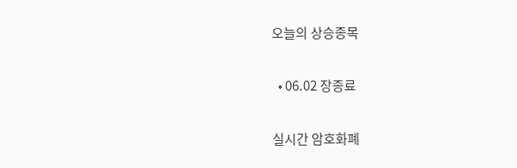오늘의 상승종목

  • 06.02 장종료

실시간 암호화폐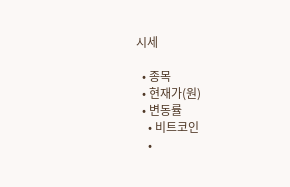시세

  • 종목
  • 현재가(원)
  • 변동률
    • 비트코인
    •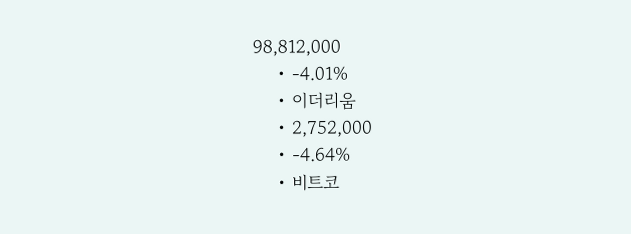98,812,000
    • -4.01%
    • 이더리움
    • 2,752,000
    • -4.64%
    • 비트코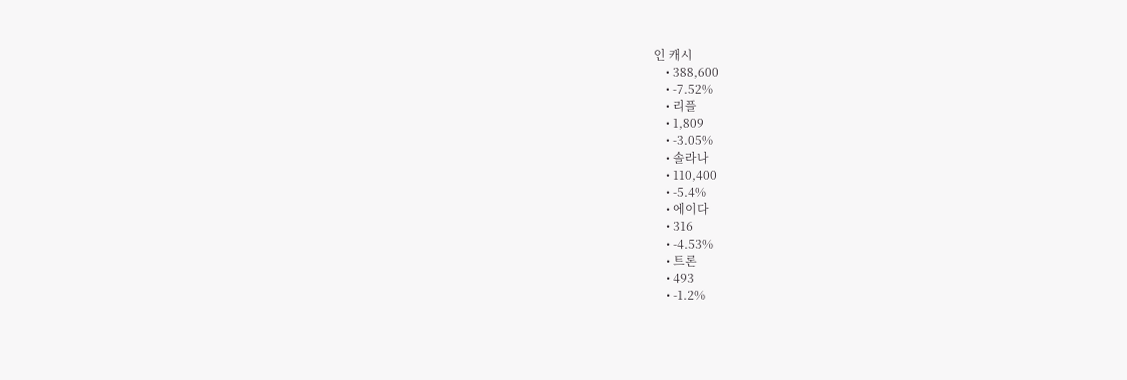인 캐시
    • 388,600
    • -7.52%
    • 리플
    • 1,809
    • -3.05%
    • 솔라나
    • 110,400
    • -5.4%
    • 에이다
    • 316
    • -4.53%
    • 트론
    • 493
    • -1.2%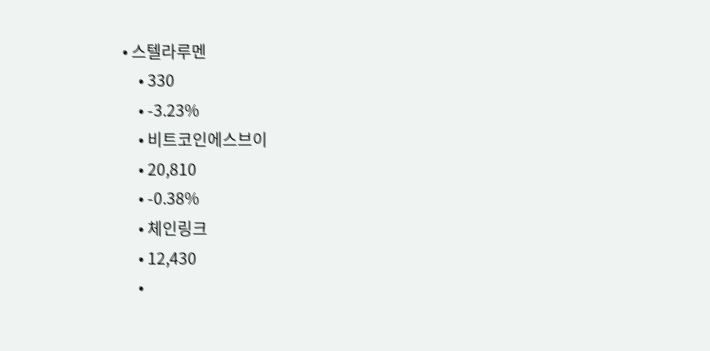• 스텔라루멘
    • 330
    • -3.23%
    • 비트코인에스브이
    • 20,810
    • -0.38%
    • 체인링크
    • 12,430
    •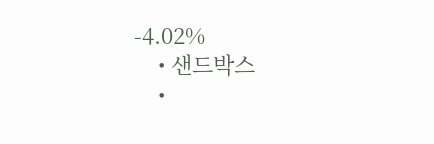-4.02%
    • 샌드박스
    •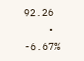92.26
    • -6.67%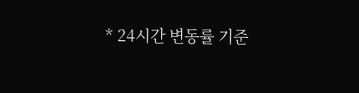* 24시간 변동률 기준